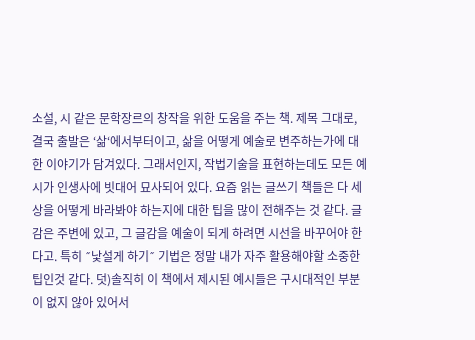소설, 시 같은 문학장르의 창작을 위한 도움을 주는 책. 제목 그대로, 결국 출발은 ‘삶‘에서부터이고, 삶을 어떻게 예술로 변주하는가에 대한 이야기가 담겨있다. 그래서인지, 작법기술을 표현하는데도 모든 예시가 인생사에 빗대어 묘사되어 있다. 요즘 읽는 글쓰기 책들은 다 세상을 어떻게 바라봐야 하는지에 대한 팁을 많이 전해주는 것 같다. 글감은 주변에 있고, 그 글감을 예술이 되게 하려면 시선을 바꾸어야 한다고. 특히 ˝낯설게 하기˝ 기법은 정말 내가 자주 활용해야할 소중한 팁인것 같다. 덧)솔직히 이 책에서 제시된 예시들은 구시대적인 부분이 없지 않아 있어서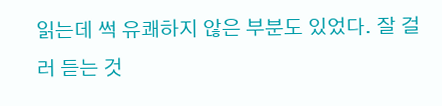읽는데 썩 유쾌하지 않은 부분도 있었다. 잘 걸러 듣는 것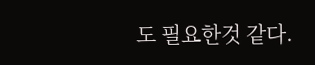도 필요한것 같다.